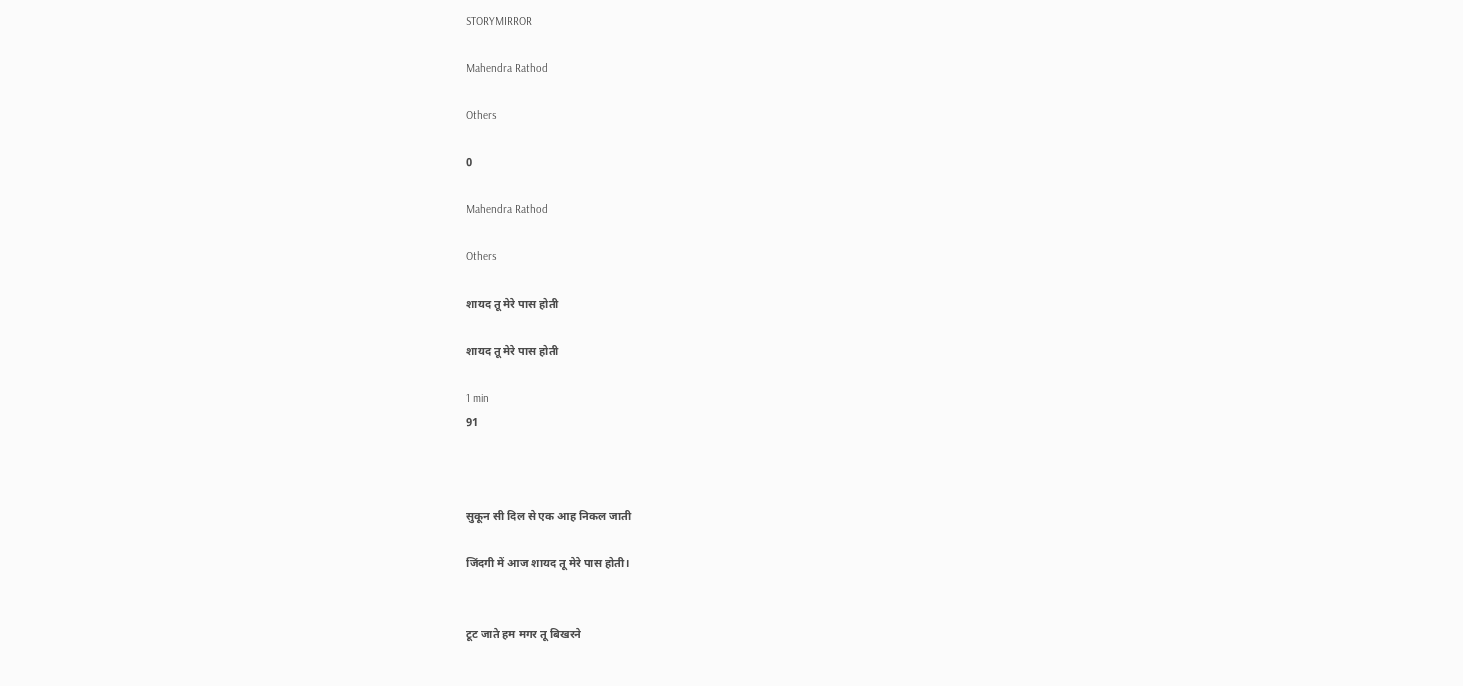STORYMIRROR

Mahendra Rathod

Others

0

Mahendra Rathod

Others

शायद तू मेरे पास होती

शायद तू मेरे पास होती

1 min
91



सुकून सी दिल से एक आह निकल जाती

जिंदगी में आज शायद तू मेरे पास होती।


टूट जाते हम मगर तू बिखरने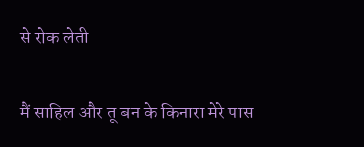से रोक लेती

मैं साहिल और तू बन के किनारा मेरे पास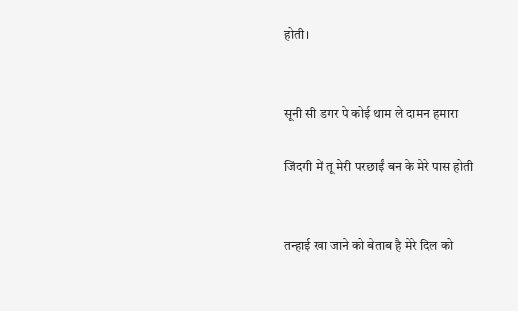होती।


सूनी सी डगर पे कोई थाम ले दामन हमारा

जिंदगी में तू मेरी परछाईं बन के मेरे पास होती


तन्हाई खा जाने को बेताब है मेरे दिल को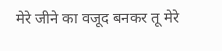मेरे जीने का वजूद बनकर तू मेरे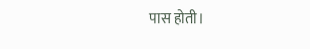पास होती।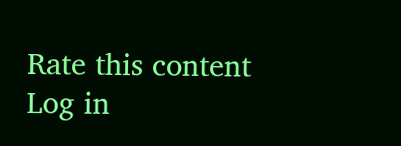Rate this content
Log in